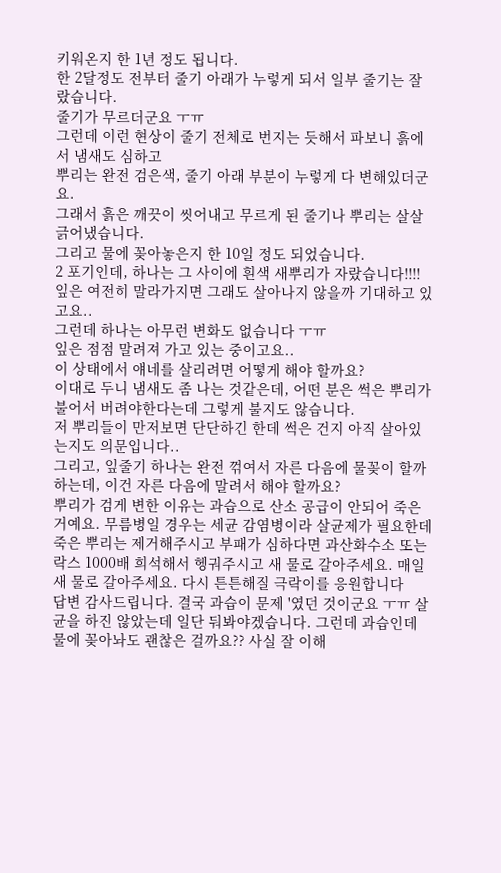키워온지 한 1년 정도 됩니다.
한 2달정도 전부터 줄기 아래가 누렇게 되서 일부 줄기는 잘랐습니다.
줄기가 무르더군요 ㅜㅠ
그런데 이런 현상이 줄기 전체로 번지는 듯해서 파보니 흙에서 냄새도 심하고
뿌리는 완전 검은색, 줄기 아래 부분이 누렇게 다 변해있더군요.
그래서 흙은 깨끗이 씻어내고 무르게 된 줄기나 뿌리는 살살 긁어냈습니다.
그리고 물에 꽂아놓은지 한 10일 정도 되었습니다.
2 포기인데, 하나는 그 사이에 흰색 새뿌리가 자랐습니다!!!!
잎은 여전히 말라가지면 그래도 살아나지 않을까 기대하고 있고요..
그런데 하나는 아무런 변화도 없습니다 ㅜㅠ
잎은 점점 말려져 가고 있는 중이고요..
이 상태에서 얘네를 살리려면 어떻게 해야 할까요?
이대로 두니 냄새도 좀 나는 것같은데, 어떤 분은 썩은 뿌리가 불어서 버려야한다는데 그렇게 불지도 않습니다.
저 뿌리들이 만저보면 단단하긴 한데 썩은 건지 아직 살아있는지도 의문입니다..
그리고, 잎줄기 하나는 완전 꺾여서 자른 다음에 물꽂이 할까 하는데, 이건 자른 다음에 말려서 해야 할까요?
뿌리가 검게 변한 이유는 과습으로 산소 공급이 안되어 죽은 거예요. 무름병일 경우는 세균 감염병이라 살균제가 필요한데 죽은 뿌리는 제거해주시고 부패가 심하다면 과산화수소 또는 락스 1000배 희석해서 헹궈주시고 새 물로 갈아주세요. 매일 새 물로 갈아주세요. 다시 튼튼해질 극락이를 응원합니다
답변 감사드립니다. 결국 과습이 문제 '였던 것이군요 ㅜㅠ 살균을 하진 않았는데 일단 둬봐야겠습니다. 그런데 과습인데 물에 꽂아놔도 괜찮은 걸까요?? 사실 잘 이해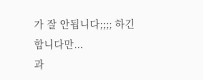가 잘 안됩니다;;;; 하긴 합니다만...
과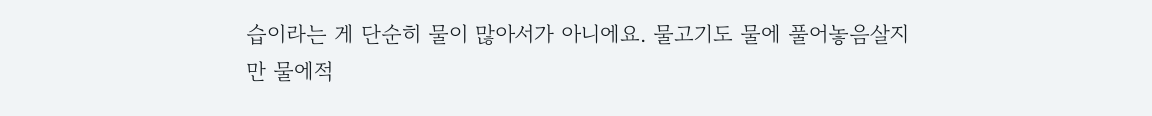습이라는 게 단순히 물이 많아서가 아니에요. 물고기도 물에 풀어놓음살지만 물에적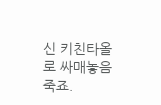신 키친타올로 싸매놓음 죽죠.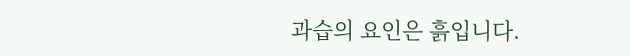과습의 요인은 흙입니다.